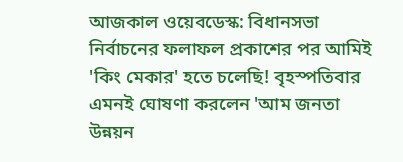আজকাল ওয়েবডেস্ক: বিধানসভা নির্বাচনের ফলাফল প্রকাশের পর আমিই 'কিং মেকার' হতে চলেছি! বৃহস্পতিবার এমনই ঘোষণা করলেন 'আম জনতা উন্নয়ন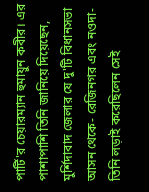পার্টি'র চেয়ারম্যান হুমায়ুন কবীর। এর পাশাপাশি তিনি জানিয়ে দিয়েছেন, মুর্শিদাবাদ জেলার যে দু'টি বিধানসভা আসন থেকে- রেজিনগর এবং নওদা- তিনি লড়াই করেছিলেন সেই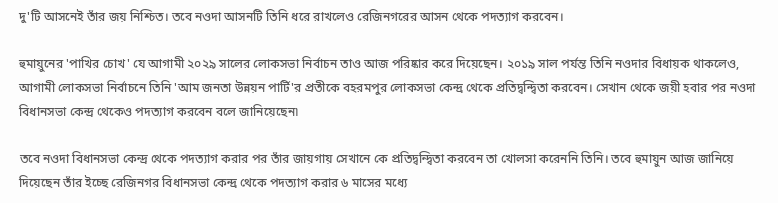দু'টি আসনেই তাঁর জয় নিশ্চিত। তবে নওদা আসনটি তিনি ধরে রাখলেও রেজিনগরের আসন থেকে পদত্যাগ করবেন।

হুমায়ুনের 'পাখির চোখ' যে আগামী ২০২৯ সালের লোকসভা নির্বাচন তাও আজ পরিষ্কার করে দিয়েছেন। ২০১৯ সাল পর্যন্ত তিনি নওদার বিধায়ক থাকলেও, আগামী লোকসভা নির্বাচনে তিনি 'আম জনতা উন্নয়ন পার্টি'র প্রতীকে বহরমপুর লোকসভা কেন্দ্র থেকে প্রতিদ্বন্দ্বিতা করবেন। সেখান থেকে জয়ী হবার পর নওদা বিধানসভা কেন্দ্র থেকেও পদত্যাগ করবেন বলে জানিয়েছেন৷

তবে নওদা বিধানসভা কেন্দ্র থেকে পদত্যাগ করার পর তাঁর জায়গায় সেখানে কে প্রতিদ্বন্দ্বিতা করবেন তা খোলসা করেননি তিনি। তবে হুমায়ুন আজ জানিয়ে দিয়েছেন তাঁর ইচ্ছে রেজিনগর বিধানসভা কেন্দ্র থেকে পদত্যাগ করার ৬ মাসের মধ্যে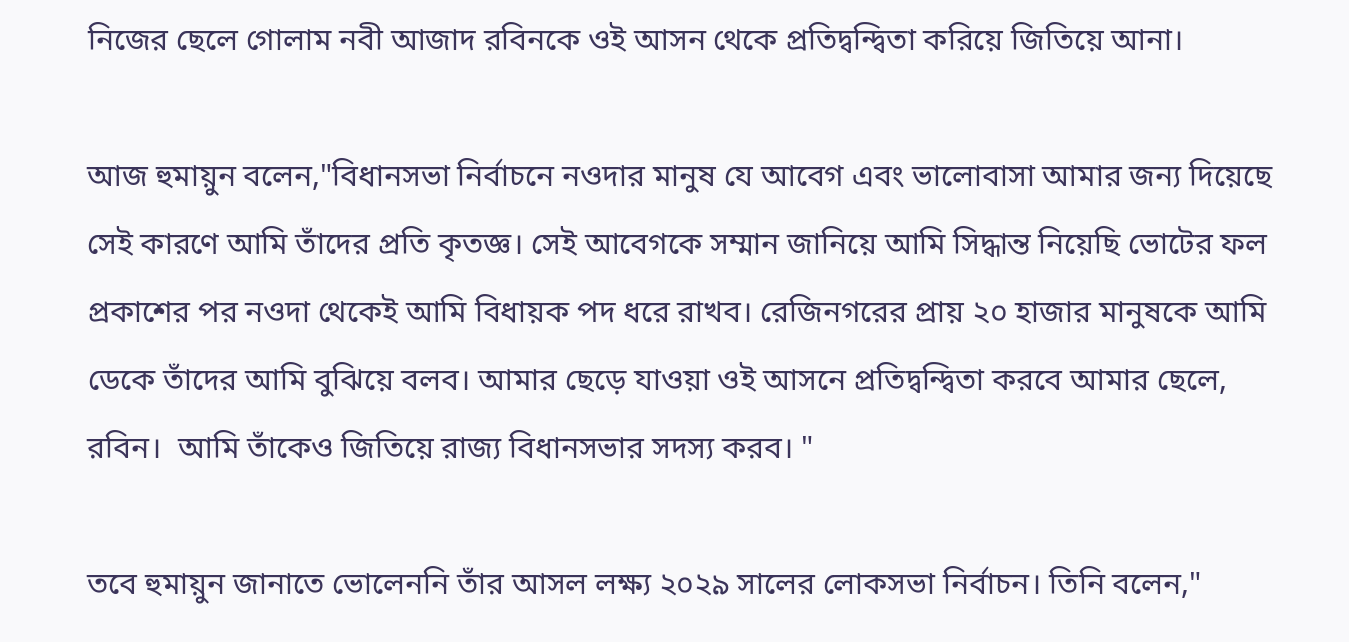নিজের ছেলে গোলাম নবী আজাদ রবিনকে ওই আসন থেকে প্রতিদ্বন্দ্বিতা করিয়ে জিতিয়ে আনা।

আজ হুমায়ুন বলেন,"বিধানসভা নির্বাচনে নওদার মানুষ যে আবেগ এবং ভালোবাসা আমার জন্য দিয়েছে সেই কারণে আমি তাঁদের প্রতি কৃতজ্ঞ। সেই আবেগকে সম্মান জানিয়ে আমি সিদ্ধান্ত নিয়েছি ভোটের ফল প্রকাশের পর নওদা থেকেই আমি বিধায়ক পদ ধরে রাখব। রেজিনগরের প্রায় ২০ হাজার মানুষকে আমি ডেকে তাঁদের আমি বুঝিয়ে বলব। আমার ছেড়ে যাওয়া ওই আসনে প্রতিদ্বন্দ্বিতা করবে আমার ছেলে, রবিন।  আমি তাঁকেও জিতিয়ে রাজ্য বিধানসভার সদস্য করব। "

তবে হুমায়ুন জানাতে ভোলেননি তাঁর আসল লক্ষ্য ২০২৯ সালের লোকসভা নির্বাচন। তিনি বলেন,"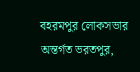বহরমপুর লোকসভার অন্তর্গত ভরতপুর,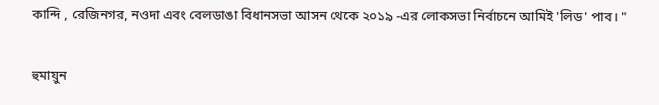কান্দি , রেজিনগর, নওদা এবং বেলডাঙা বিধানসভা আসন থেকে ২০১৯ -এর লোকসভা নির্বাচনে আমিই 'লিড' পাব। "

হুমায়ুন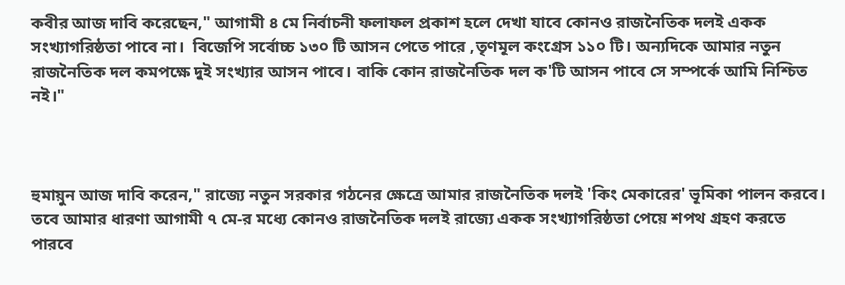কবীর আজ দাবি করেছেন," আগামী ৪ মে নির্বাচনী ফলাফল প্রকাশ হলে দেখা যাবে কোনও রাজনৈতিক দলই একক সংখ্যাগরিষ্ঠতা পাবে না।  বিজেপি সর্বোচ্চ ১৩০ টি আসন পেতে পারে ,তৃণমূল কংগ্রেস ১১০ টি। অন্যদিকে আমার নতুন রাজনৈতিক দল কমপক্ষে দুই সংখ্যার আসন পাবে। বাকি কোন রাজনৈতিক দল ক'টি আসন পাবে সে সম্পর্কে আমি নিশ্চিত নই।"



হুমায়ুন আজ দাবি করেন," রাজ্যে নতুন সরকার গঠনের ক্ষেত্রে আমার রাজনৈতিক দলই 'কিং মেকারের' ভূমিকা পালন করবে। তবে আমার ধারণা আগামী ৭ মে-র মধ্যে কোনও রাজনৈতিক দলই রাজ্যে একক সংখ্যাগরিষ্ঠতা পেয়ে শপথ গ্রহণ করতে পারবে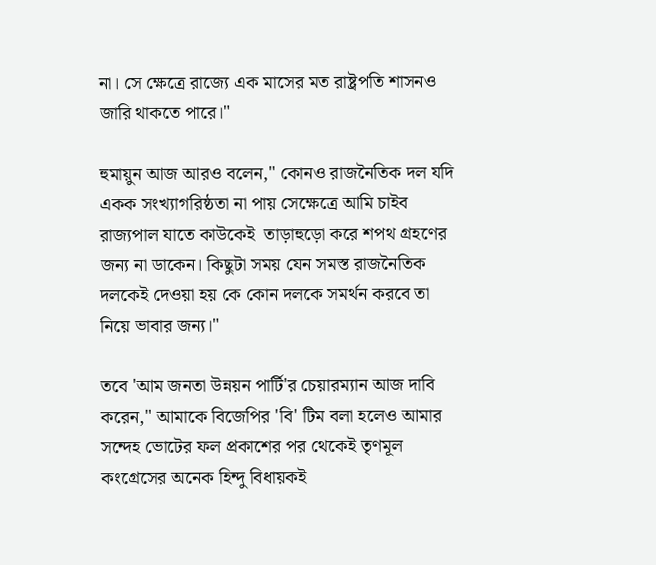না। সে ক্ষেত্রে রাজ্যে এক মাসের মত রাষ্ট্রপতি শাসনও জারি থাকতে পারে।"

হুমায়ুন আজ আরও বলেন," কোনও রাজনৈতিক দল যদি একক সংখ্যাগরিষ্ঠতা না পায় সেক্ষেত্রে আমি চাইব রাজ্যপাল যাতে কাউকেই  তাড়াহুড়ো করে শপথ গ্রহণের জন্য না ডাকেন। কিছুটা সময় যেন সমস্ত রাজনৈতিক দলকেই দেওয়া হয় কে কোন দলকে সমর্থন করবে তা নিয়ে ভাবার জন্য।"

তবে 'আম জনতা উন্নয়ন পার্টি'র চেয়ারম্যান আজ দাবি করেন," আমাকে বিজেপির 'বি' টিম বলা হলেও আমার সন্দেহ ভোটের ফল প্রকাশের পর থেকেই তৃণমূল কংগ্রেসের অনেক হিন্দু বিধায়কই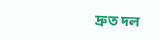দ্রুত দল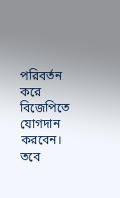পরিবর্তন করে বিজেপিতে যোগদান করবেন। তবে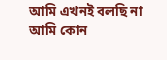আমি এখনই বলছি না আমি কোন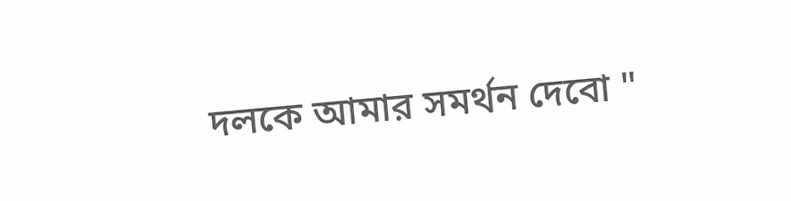দলকে আমার সমর্থন দেবো "